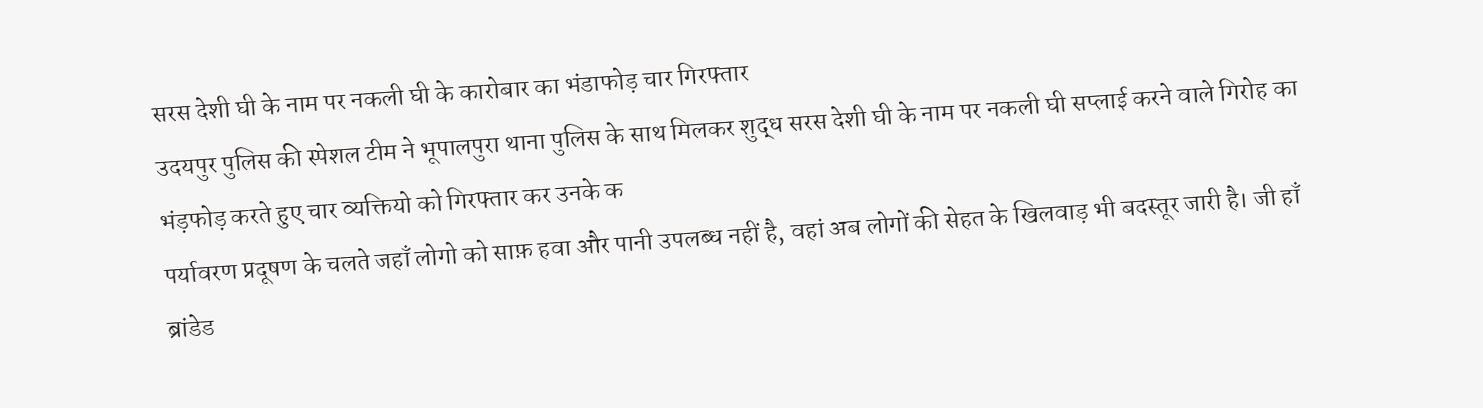सरस देशी घी के नाम पर नकली घी के कारोबार का भंडाफोड़ चार गिरफ्तार
उदयपुर पुलिस की स्पेशल टीम ने भूपालपुरा थाना पुलिस के साथ मिलकर शुद्ध सरस देशी घी के नाम पर नकली घी सप्लाई करने वाले गिरोह का भंड़फोड़ करते हुए चार व्यक्तियो को गिरफ्तार कर उनके क
पर्यावरण प्रदूषण के चलते जहाँ लोगो को साफ़ हवा और पानी उपलब्ध नहीं है, वहां अब लोगों की सेहत के खिलवाड़ भी बदस्तूर जारी है। जी हाँ ब्रांडेड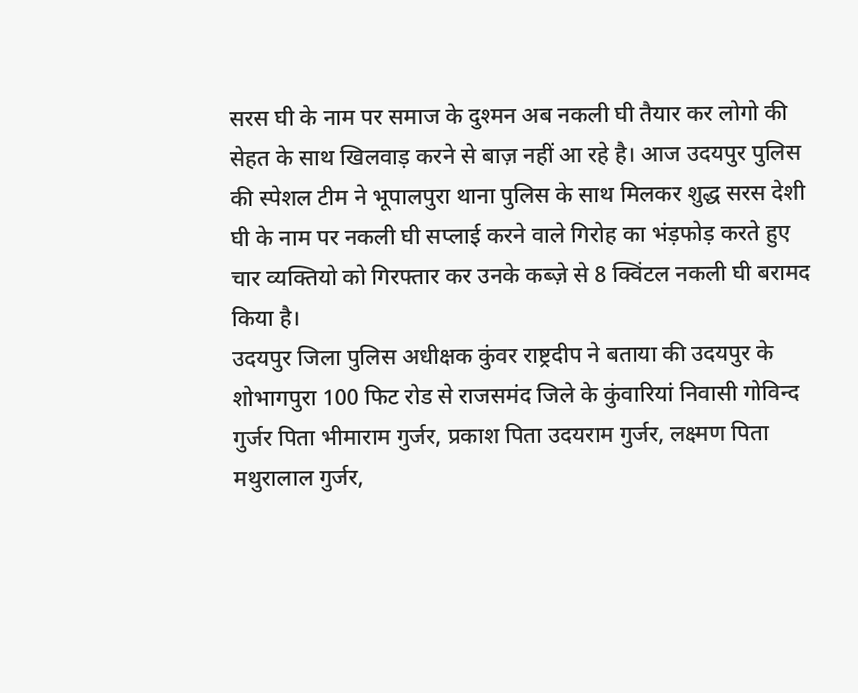सरस घी के नाम पर समाज के दुश्मन अब नकली घी तैयार कर लोगो की सेहत के साथ खिलवाड़ करने से बाज़ नहीं आ रहे है। आज उदयपुर पुलिस की स्पेशल टीम ने भूपालपुरा थाना पुलिस के साथ मिलकर शुद्ध सरस देशी घी के नाम पर नकली घी सप्लाई करने वाले गिरोह का भंड़फोड़ करते हुए चार व्यक्तियो को गिरफ्तार कर उनके कब्ज़े से 8 क्विंटल नकली घी बरामद किया है।
उदयपुर जिला पुलिस अधीक्षक कुंवर राष्ट्रदीप ने बताया की उदयपुर के शोभागपुरा 100 फिट रोड से राजसमंद जिले के कुंवारियां निवासी गोविन्द गुर्जर पिता भीमाराम गुर्जर, प्रकाश पिता उदयराम गुर्जर, लक्ष्मण पिता मथुरालाल गुर्जर,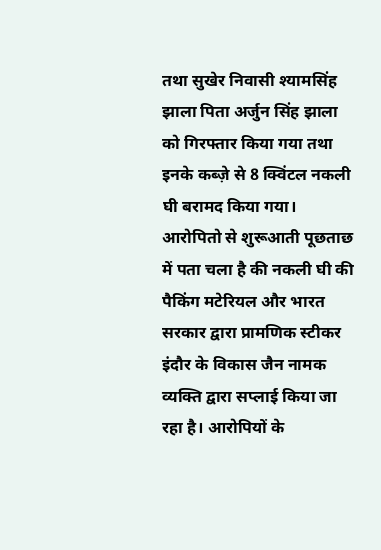तथा सुखेर निवासी श्यामसिंह झाला पिता अर्जुन सिंह झाला को गिरफ्तार किया गया तथा इनके कब्ज़े से 8 क्विंटल नकली घी बरामद किया गया।
आरोपितो से शुरूआती पूछताछ में पता चला है की नकली घी की पैकिंग मटेरियल और भारत सरकार द्वारा प्रामणिक स्टीकर इंदौर के विकास जैन नामक व्यक्ति द्वारा सप्लाई किया जा रहा है। आरोपियों के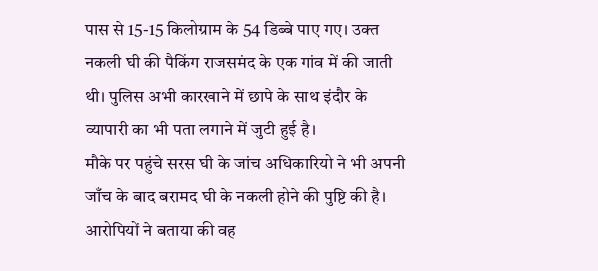पास से 15-15 किलोग्राम के 54 डिब्बे पाए गए। उक्त नकली घी की पैकिंग राजसमंद के एक गांव में की जाती थी। पुलिस अभी कारखाने में छापे के साथ इंदौर के व्यापारी का भी पता लगाने में जुटी हुई है।
मौके पर पहुंचे सरस घी के जांच अधिकारियो ने भी अपनी जाँच के बाद बरामद घी के नकली होने की पुष्टि की है। आरोपियों ने बताया की वह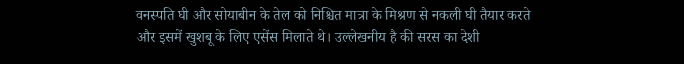वनस्पति घी और सोयाबीन के तेल को निश्चित मात्रा के मिश्रण से नकली घी तैयार करते और इसमें खुशबू के लिए एसेंस मिलाते थे। उल्लेखनीय है की सरस का देशी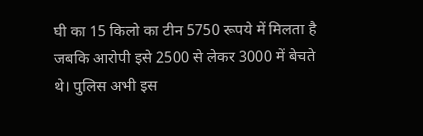घी का 15 किलो का टीन 5750 रूपये में मिलता है जबकि आरोपी इसे 2500 से लेकर 3000 में बेचते थे। पुलिस अभी इस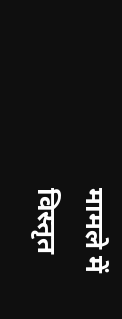मामले में विस्तृत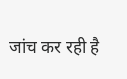जांच कर रही है